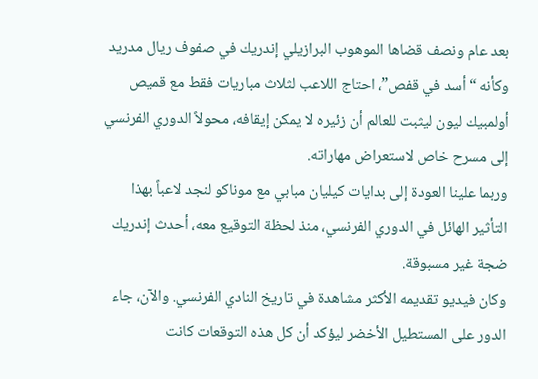بعد عام ونصف قضاها الموهوب البرازيلي إندريك في صفوف ريال مدريد وكأنه “أسد في قفص”، احتاج اللاعب لثلاث مباريات فقط مع قميص أولمبيك ليون ليثبت للعالم أن زئيره لا يمكن إيقافه، محولاً الدوري الفرنسي إلى مسرح خاص لاستعراض مهاراته.
وربما علينا العودة إلى بدايات كيليان مبابي مع موناكو لنجد لاعباً بهذا التأثير الهائل في الدوري الفرنسي، منذ لحظة التوقيع معه، أحدث إندريك ضجة غير مسبوقة.
وكان فيديو تقديمه الأكثر مشاهدة في تاريخ النادي الفرنسي. والآن، جاء الدور على المستطيل الأخضر ليؤكد أن كل هذه التوقعات كانت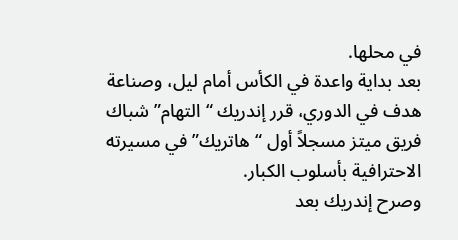في محلها.
بعد بداية واعدة في الكأس أمام ليل، وصناعة هدف في الدوري، قرر إندريك “التهام” شباك فريق ميتز مسجلاً أول “هاتريك” في مسيرته الاحترافية بأسلوب الكبار.
وصرح إندريك بعد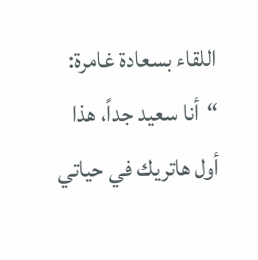اللقاء بسعادة غامرة: “أنا سعيد جداً، هذا أول هاتريك في حياتي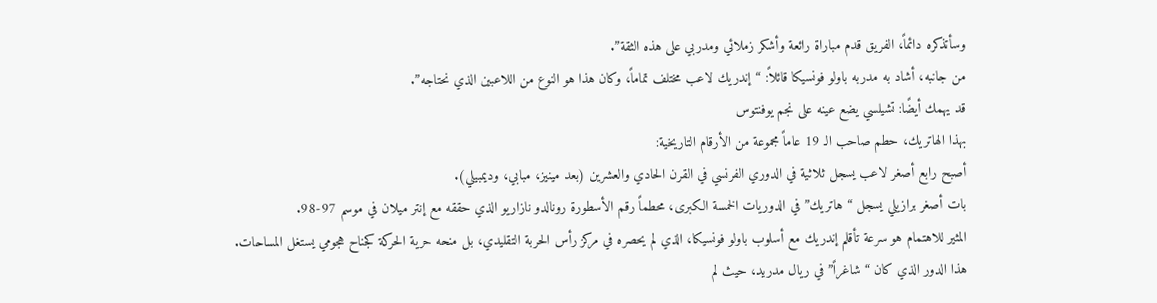وسأتذكره دائماً، الفريق قدم مباراة رائعة وأشكر زملائي ومدربي على هذه الثقة”.
من جانبه، أشاد به مدربه باولو فونسيكا قائلاً: “إندريك لاعب مختلف تماماً، وكان هذا هو النوع من اللاعبين الذي نحتاجه”.
قد يهمك أيضًا: تشيلسي يضع عينه على نجم يوفنتوس
بهذا الهاتريك، حطم صاحب الـ 19 عاماً مجموعة من الأرقام التاريخية:
أصبح رابع أصغر لاعب يسجل ثلاثية في الدوري الفرنسي في القرن الحادي والعشرين (بعد مينيز، مبابي، وديمبيلي).
بات أصغر برازيلي يسجل “هاتريك” في الدوريات الخمسة الكبرى، محطماً رقم الأسطورة رونالدو نازاريو الذي حققه مع إنتر ميلان في موسم 97-98.
المثير للاهتمام هو سرعة تأقلم إندريك مع أسلوب باولو فونسيكا، الذي لم يحصره في مركز رأس الحربة التقليدي، بل منحه حرية الحركة كجناح هجومي يستغل المساحات.
هذا الدور الذي كان “شاغراً” في ريال مدريد، حيث لم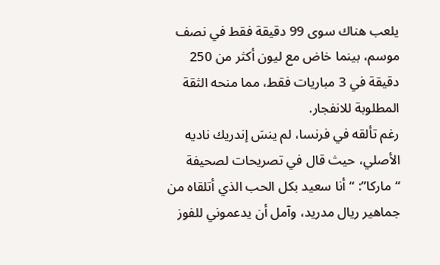يلعب هناك سوى 99 دقيقة فقط في نصف موسم، بينما خاض مع ليون أكثر من 250 دقيقة في 3 مباريات فقط، مما منحه الثقة المطلوبة للانفجار.
رغم تألقه في فرنسا، لم ينسَ إندريك ناديه الأصلي، حيث قال في تصريحات لصحيفة “ماركا”: “أنا سعيد بكل الحب الذي أتلقاه من جماهير ريال مدريد، وآمل أن يدعموني للفوز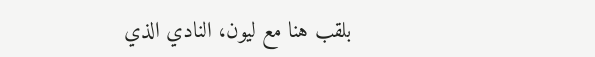بلقب هنا مع ليون، النادي الذي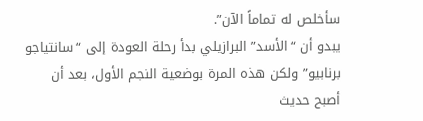سأخلص له تماماً الآن”.
يبدو أن “الأسد” البرازيلي بدأ رحلة العودة إلى “سانتياجو برنابيو” ولكن هذه المرة بوضعية النجم الأول، بعد أن أصبح حديث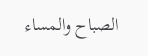الصباح والمساء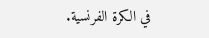في الكرة الفرنسية.